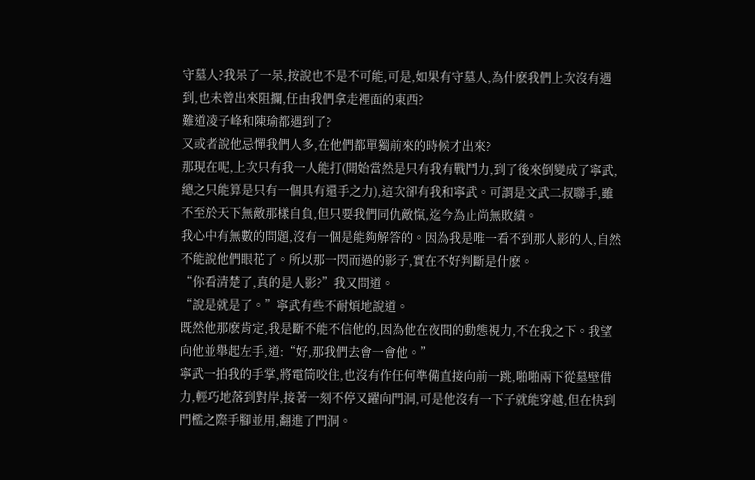守墓人?我呆了一呆,按說也不是不可能,可是,如果有守墓人,為什麽我們上次沒有遇到,也未曾出來阻攔,任由我們拿走裡面的東西?
難道凌子峰和陳瑜都遇到了?
又或者說他忌憚我們人多,在他們都單獨前來的時候才出來?
那現在呢,上次只有我一人能打(開始當然是只有我有戰鬥力,到了後來倒變成了寧武,總之只能算是只有一個具有還手之力),這次卻有我和寧武。可謂是文武二叔聯手,雖不至於天下無敵那樣自負,但只要我們同仇敵愾,迄今為止尚無敗績。
我心中有無數的問題,沒有一個是能夠解答的。因為我是唯一看不到那人影的人,自然不能說他們眼花了。所以那一閃而過的影子,實在不好判斷是什麽。
“你看清楚了,真的是人影?”我又問道。
“說是就是了。”寧武有些不耐煩地說道。
既然他那麽肯定,我是斷不能不信他的,因為他在夜間的動態視力,不在我之下。我望向他並舉起左手,道:“好,那我們去會一會他。”
寧武一拍我的手掌,將電筒咬住,也沒有作任何準備直接向前一跳,啪啪兩下從墓壁借力,輕巧地落到對岸,接著一刻不停又躍向門洞,可是他沒有一下子就能穿越,但在快到門檻之際手腳並用,翻進了門洞。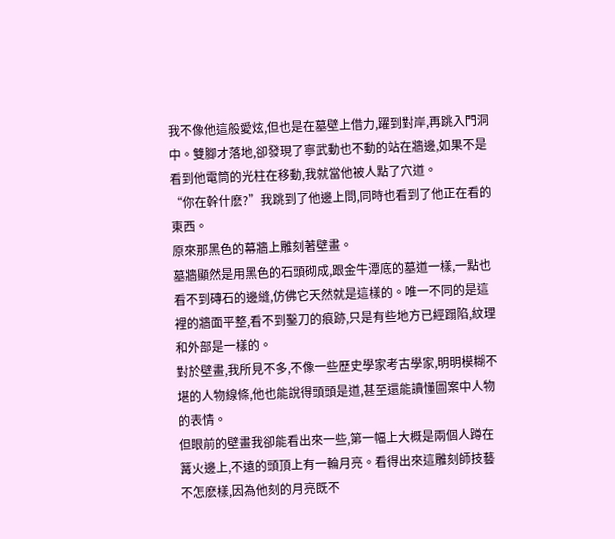我不像他這般愛炫,但也是在墓壁上借力,躍到對岸,再跳入門洞中。雙腳才落地,卻發現了寧武動也不動的站在牆邊,如果不是看到他電筒的光柱在移動,我就當他被人點了穴道。
“你在幹什麽?”我跳到了他邊上問,同時也看到了他正在看的東西。
原來那黑色的幕牆上雕刻著壁畫。
墓牆顯然是用黑色的石頭砌成,跟金牛潭底的墓道一樣,一點也看不到磚石的邊縫,仿佛它天然就是這樣的。唯一不同的是這裡的牆面平整,看不到鑿刀的痕跡,只是有些地方已經蹋陷,紋理和外部是一樣的。
對於壁畫,我所見不多,不像一些歷史學家考古學家,明明模糊不堪的人物線條,他也能說得頭頭是道,甚至還能讀懂圖案中人物的表情。
但眼前的壁畫我卻能看出來一些,第一幅上大概是兩個人蹲在篝火邊上,不遠的頭頂上有一輪月亮。看得出來這雕刻師技藝不怎麽樣,因為他刻的月亮既不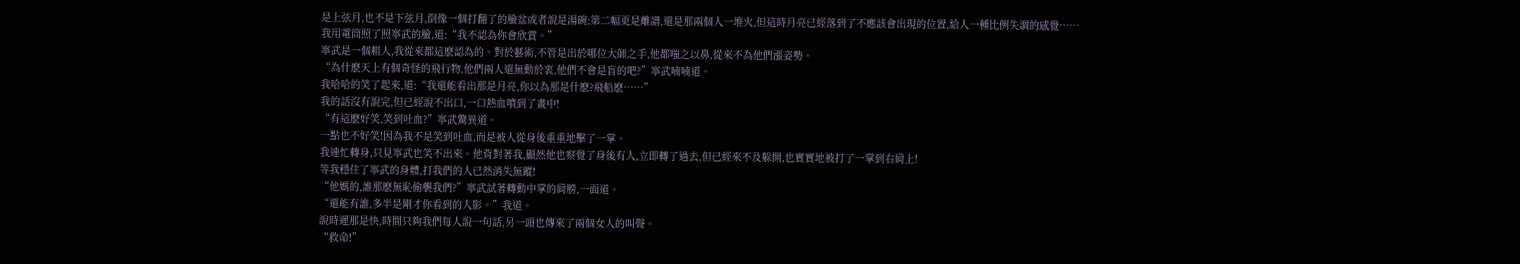是上弦月,也不是下弦月,倒像一個打翻了的臉盆或者說是湯碗;第二幅更是離譜,還是那兩個人一堆火,但這時月亮已經落到了不應該會出現的位置,給人一種比例失調的感覺……
我用電筒照了照寧武的臉,道:“我不認為你會欣賞。”
寧武是一個粗人,我從來都這麽認為的。對於藝術,不管是出於哪位大師之手,他都嗤之以鼻,從來不為他們漲姿勢。
“為什麽天上有個奇怪的飛行物,他們兩人還無動於衷,他們不會是盲的吧?”寧武喃喃道。
我哈哈的笑了起來,道:“我還能看出那是月亮,你以為那是什麽?飛船麽……”
我的話沒有說完,但已經說不出口,一口熱血噴到了畫中!
“有這麽好笑,笑到吐血?”寧武驚異道。
一點也不好笑!因為我不是笑到吐血,而是被人從身後重重地擊了一掌。
我連忙轉身,只見寧武也笑不出來。他背對著我,顯然他也察覺了身後有人,立即轉了過去,但已經來不及躲開,也實實地被打了一掌到右肩上!
等我穩住了寧武的身體,打我們的人已然消失無蹤!
“他媽的,誰那麽無恥偷襲我們?”寧武試著轉動中掌的肩膀,一面道。
“還能有誰,多半是剛才你看到的人影。”我道。
說時遲那是快,時間只夠我們每人說一句話,另一頭也傳來了兩個女人的叫聲。
“救命!”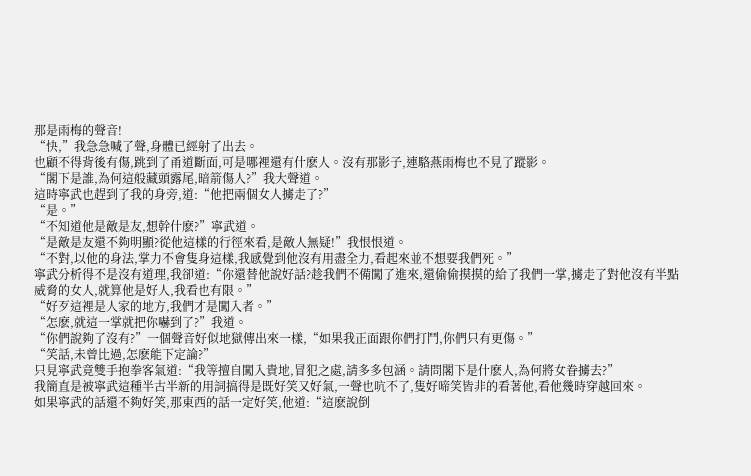那是雨梅的聲音!
“快,”我急急喊了聲,身體已經射了出去。
也顧不得背後有傷,跳到了甬道斷面,可是哪裡還有什麽人。沒有那影子,連駱燕雨梅也不見了蹤影。
“閣下是誰,為何這般藏頭露尾,暗箭傷人?”我大聲道。
這時寧武也趕到了我的身旁,道:“他把兩個女人擄走了?”
“是。”
“不知道他是敵是友,想幹什麽?”寧武道。
“是敵是友還不夠明顯?從他這樣的行徑來看,是敵人無疑!”我恨恨道。
“不對,以他的身法,掌力不會隻身這樣,我感覺到他沒有用盡全力,看起來並不想要我們死。”
寧武分析得不是沒有道理,我卻道:“你還替他說好話?趁我們不備闖了進來,還偷偷摸摸的給了我們一掌,擄走了對他沒有半點威脅的女人,就算他是好人,我看也有限。”
“好歹這裡是人家的地方,我們才是闖入者。”
“怎麽,就這一掌就把你嚇到了?”我道。
“你們說夠了沒有?”一個聲音好似地獄傳出來一樣,“如果我正面跟你們打鬥,你們只有更傷。”
“笑話,未曾比過,怎麽能下定論?”
只見寧武竟雙手抱拳客氣道:“我等擅自闖入貴地,冒犯之處,請多多包涵。請問閣下是什麽人,為何將女眷擄去?”
我簡直是被寧武這種半古半新的用詞搞得是既好笑又好氣,一聲也吭不了,隻好啼笑皆非的看著他,看他幾時穿越回來。
如果寧武的話還不夠好笑,那東西的話一定好笑,他道:“這麽說倒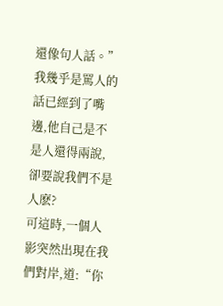還像句人話。”
我幾乎是罵人的話已經到了嘴邊,他自己是不是人還得兩說,卻要說我們不是人麽?
可這時,一個人影突然出現在我們對岸,道:“你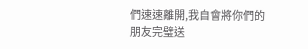們速速離開,我自會將你們的朋友完璧送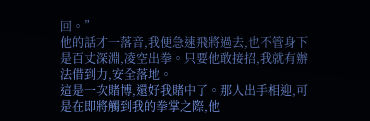回。”
他的話才一落音,我便急速飛將過去,也不管身下是百丈深淵,凌空出拳。只要他敢接招,我就有辦法借到力,安全落地。
這是一次賭博,還好我賭中了。那人出手相迎,可是在即將觸到我的拳掌之際,他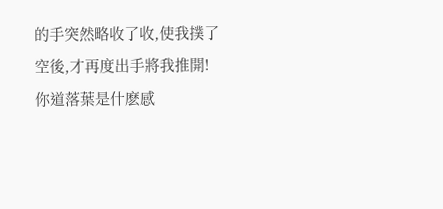的手突然略收了收,使我撲了空後,才再度出手將我推開!
你道落葉是什麽感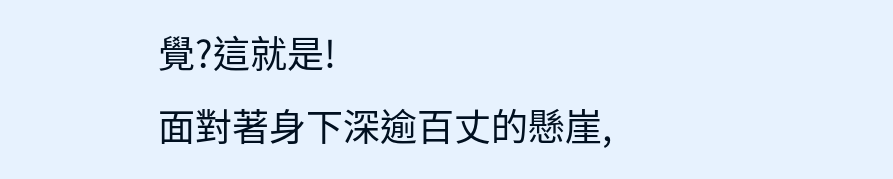覺?這就是!
面對著身下深逾百丈的懸崖,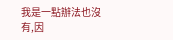我是一點辦法也沒有,因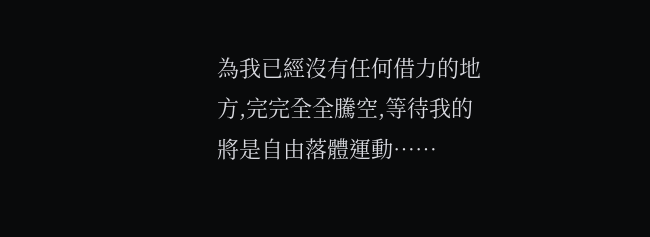為我已經沒有任何借力的地方,完完全全騰空,等待我的將是自由落體運動……